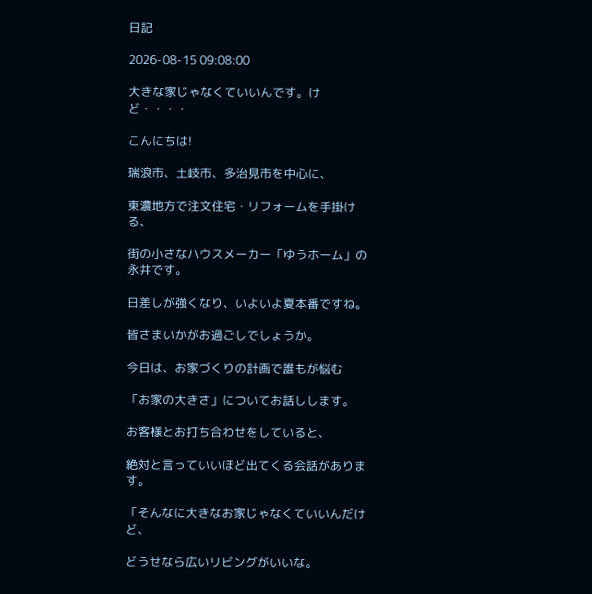日記

2026-08-15 09:08:00

大きな家じゃなくていいんです。けど・・・・

こんにちは!

瑞浪市、土岐市、多治見市を中心に、

東濃地方で注文住宅・リフォームを手掛ける、

街の小さなハウスメーカー「ゆうホーム」の永井です。

日差しが強くなり、いよいよ夏本番ですね。

皆さまいかがお過ごしでしょうか。

今日は、お家づくりの計画で誰もが悩む

「お家の大きさ」についてお話しします。

お客様とお打ち合わせをしていると、

絶対と言っていいほど出てくる会話があります。

「そんなに大きなお家じゃなくていいんだけど、

どうせなら広いリビングがいいな。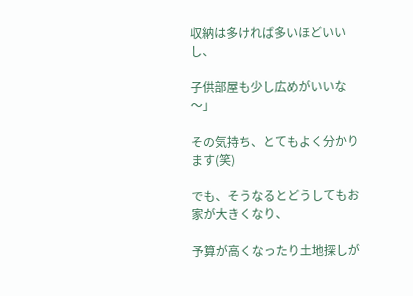収納は多ければ多いほどいいし、

子供部屋も少し広めがいいな〜」

その気持ち、とてもよく分かります(笑)

でも、そうなるとどうしてもお家が大きくなり、

予算が高くなったり土地探しが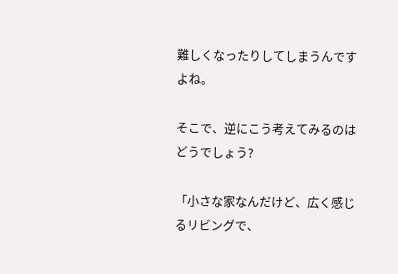難しくなったりしてしまうんですよね。

そこで、逆にこう考えてみるのはどうでしょう?

「小さな家なんだけど、広く感じるリビングで、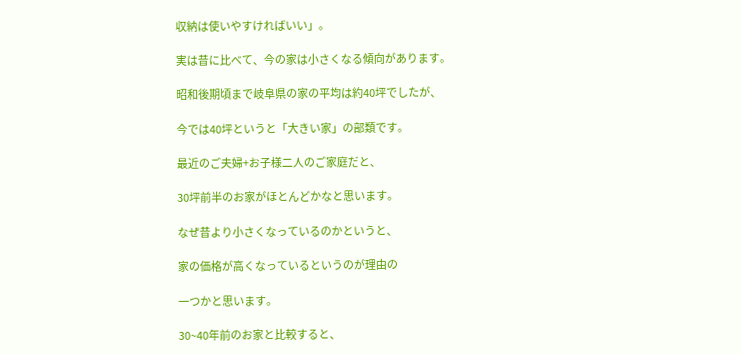収納は使いやすければいい」。

実は昔に比べて、今の家は小さくなる傾向があります。

昭和後期頃まで岐阜県の家の平均は約40坪でしたが、

今では40坪というと「大きい家」の部類です。

最近のご夫婦+お子様二人のご家庭だと、

30坪前半のお家がほとんどかなと思います。

なぜ昔より小さくなっているのかというと、

家の価格が高くなっているというのが理由の

一つかと思います。

30~40年前のお家と比較すると、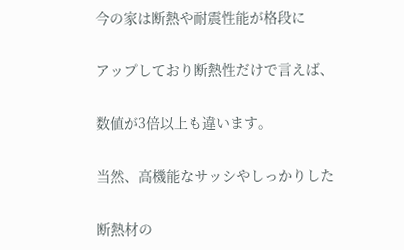今の家は断熱や耐震性能が格段に

アップしており断熱性だけで言えば、

数値が3倍以上も違います。

当然、高機能なサッシやしっかりした

断熱材の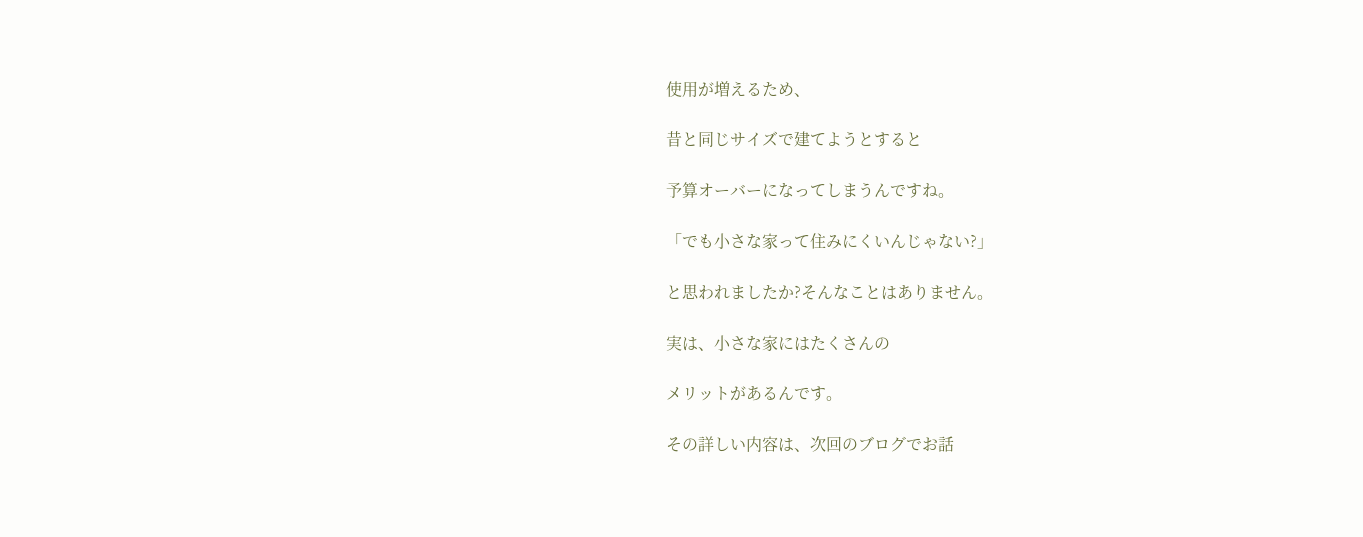使用が増えるため、

昔と同じサイズで建てようとすると

予算オーバーになってしまうんですね。

「でも小さな家って住みにくいんじゃない?」

と思われましたか?そんなことはありません。

実は、小さな家にはたくさんの

メリットがあるんです。

その詳しい内容は、次回のブログでお話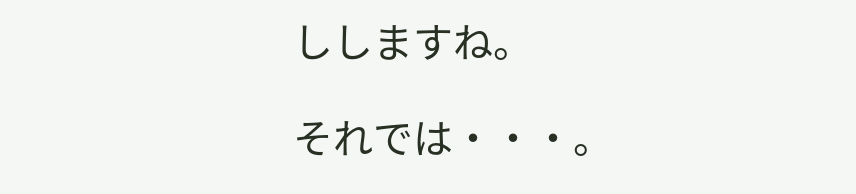ししますね。

それでは・・・。